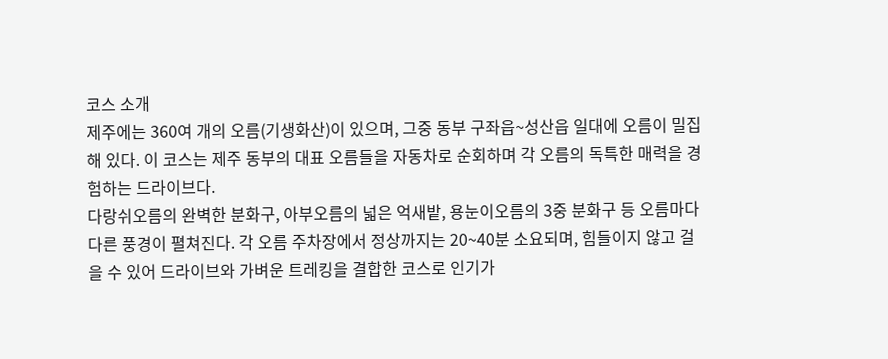코스 소개
제주에는 360여 개의 오름(기생화산)이 있으며, 그중 동부 구좌읍~성산읍 일대에 오름이 밀집해 있다. 이 코스는 제주 동부의 대표 오름들을 자동차로 순회하며 각 오름의 독특한 매력을 경험하는 드라이브다.
다랑쉬오름의 완벽한 분화구, 아부오름의 넓은 억새밭, 용눈이오름의 3중 분화구 등 오름마다 다른 풍경이 펼쳐진다. 각 오름 주차장에서 정상까지는 20~40분 소요되며, 힘들이지 않고 걸을 수 있어 드라이브와 가벼운 트레킹을 결합한 코스로 인기가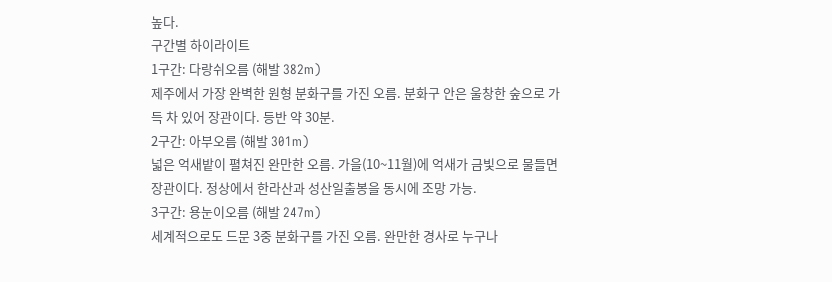높다.
구간별 하이라이트
1구간: 다랑쉬오름 (해발 382m)
제주에서 가장 완벽한 원형 분화구를 가진 오름. 분화구 안은 울창한 숲으로 가득 차 있어 장관이다. 등반 약 30분.
2구간: 아부오름 (해발 301m)
넓은 억새밭이 펼쳐진 완만한 오름. 가을(10~11월)에 억새가 금빛으로 물들면 장관이다. 정상에서 한라산과 성산일출봉을 동시에 조망 가능.
3구간: 용눈이오름 (해발 247m)
세계적으로도 드문 3중 분화구를 가진 오름. 완만한 경사로 누구나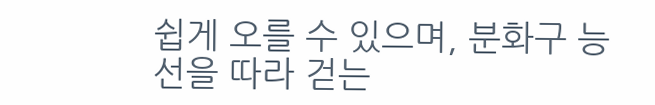쉽게 오를 수 있으며, 분화구 능선을 따라 걷는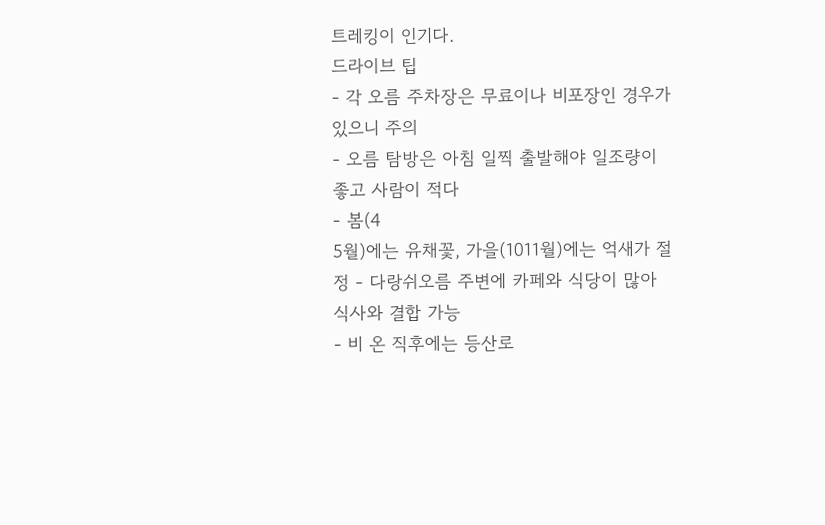트레킹이 인기다.
드라이브 팁
- 각 오름 주차장은 무료이나 비포장인 경우가 있으니 주의
- 오름 탐방은 아침 일찍 출발해야 일조량이 좋고 사람이 적다
- 봄(4
5월)에는 유채꽃, 가을(1011월)에는 억새가 절정 - 다랑쉬오름 주변에 카페와 식당이 많아 식사와 결합 가능
- 비 온 직후에는 등산로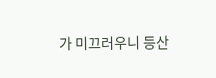가 미끄러우니 등산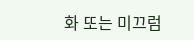화 또는 미끄럼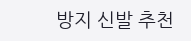방지 신발 추천